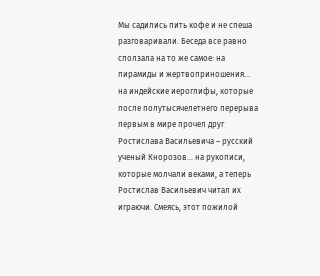Мы садились пить кофе и не спеша разговаривали. Беседа все равно сползала на то же самое: на пирамиды и жертвоприношения… на индейские иероглифы, которые после полутысячелетнего перерыва первым в мире прочел друг Ростислава Васильевича – русский ученый Кнорозов… на рукописи, которые молчали веками, а теперь Ростислав Васильевич читал их играючи. Смеясь, этот пожилой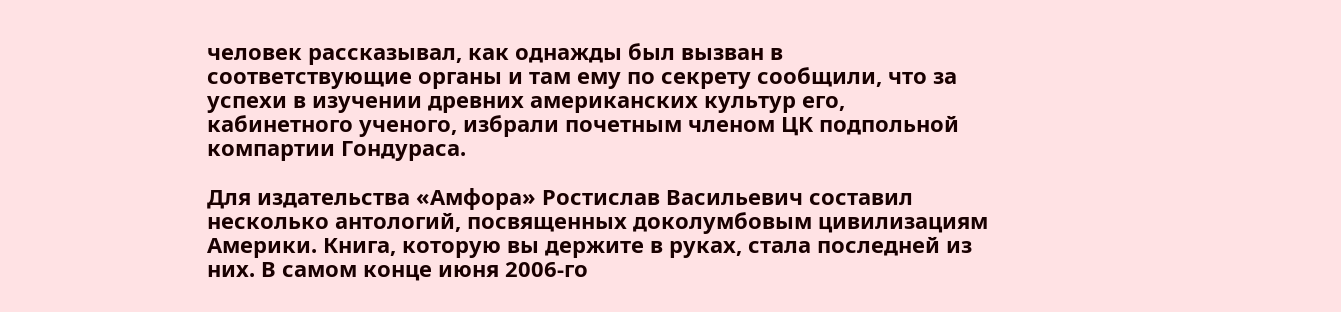человек рассказывал, как однажды был вызван в соответствующие органы и там ему по секрету сообщили, что за успехи в изучении древних американских культур его, кабинетного ученого, избрали почетным членом ЦК подпольной компартии Гондураса.

Для издательства «Амфора» Ростислав Васильевич составил несколько антологий, посвященных доколумбовым цивилизациям Америки. Книга, которую вы держите в руках, стала последней из них. В самом конце июня 2006-го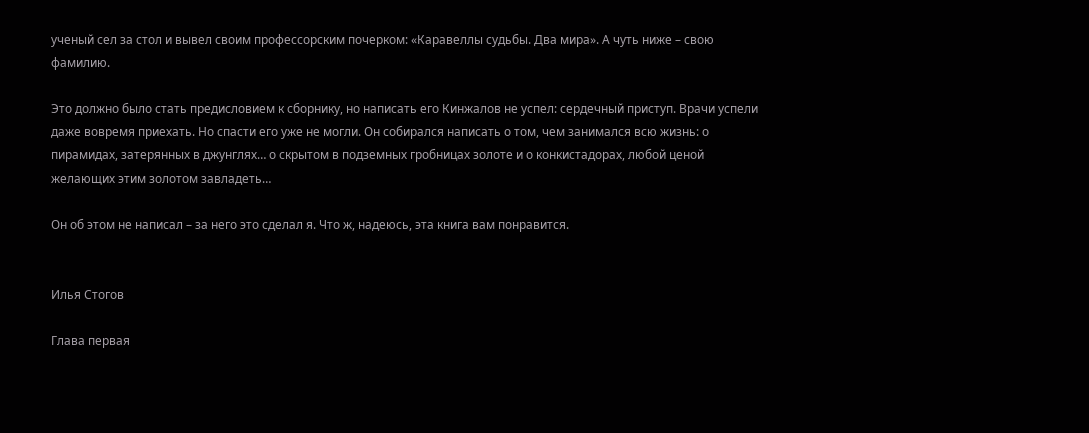ученый сел за стол и вывел своим профессорским почерком: «Каравеллы судьбы. Два мира». А чуть ниже – свою фамилию.

Это должно было стать предисловием к сборнику, но написать его Кинжалов не успел: сердечный приступ. Врачи успели даже вовремя приехать. Но спасти его уже не могли. Он собирался написать о том, чем занимался всю жизнь: о пирамидах, затерянных в джунглях… о скрытом в подземных гробницах золоте и о конкистадорах, любой ценой желающих этим золотом завладеть…

Он об этом не написал – за него это сделал я. Что ж, надеюсь, эта книга вам понравится.


Илья Стогов

Глава первая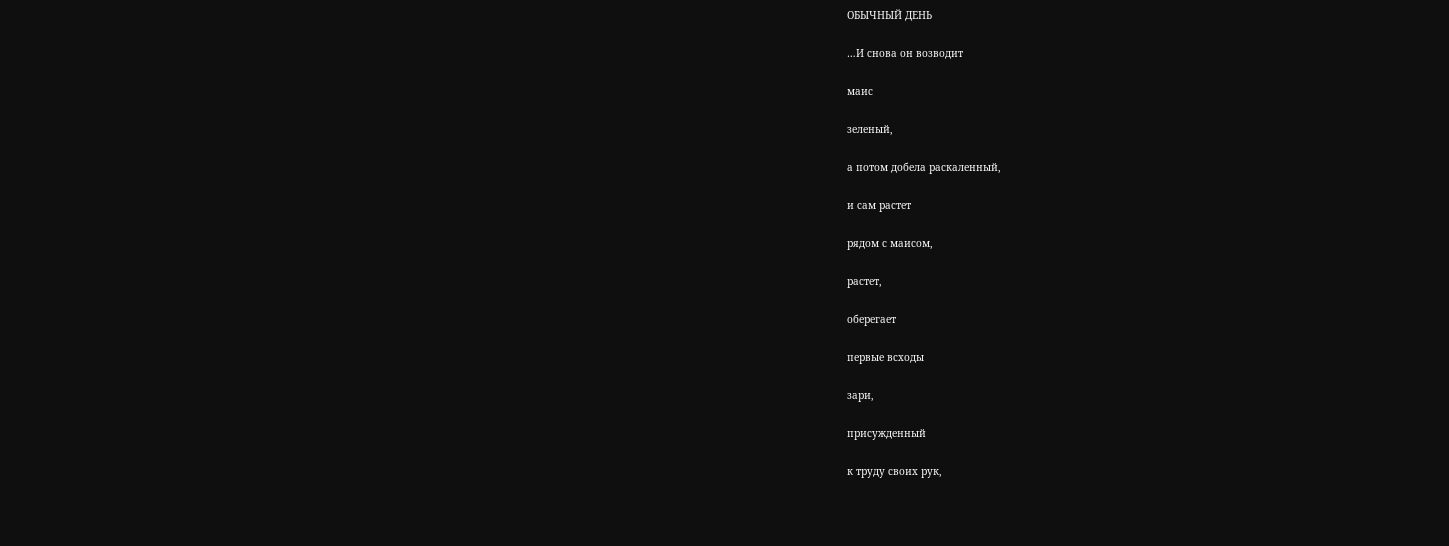ОБЫЧНЫЙ ДЕНЬ

…И снова он возводит

маис

зеленый,

а потом добела раскаленный,

и сам растет

рядом с маисом,

растет,

оберегает

первые всходы

зари,

присужденный

к труду своих рук,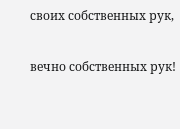своих собственных рук,

вечно собственных рук!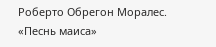Роберто Обрегон Моралес. «Песнь маиса»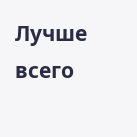Лучше всего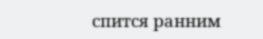спится ранним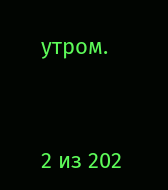утром.



2 из 202